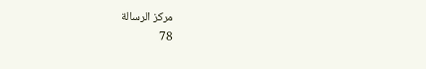مركز الرسالة
78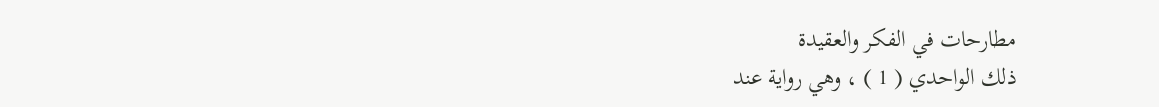مطارحات في الفكر والعقيدة
ذلك الواحدي ( 1 ) ، وهي رواية عند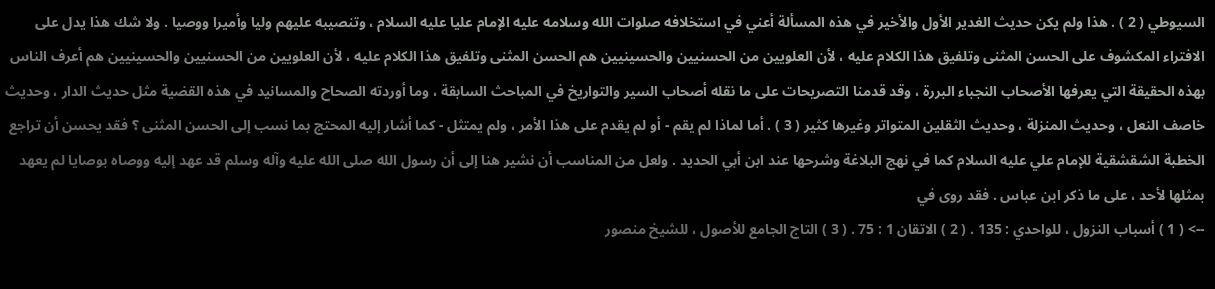السيوطي ( 2 ) . هذا ولم يكن حديث الغدير الأول والأخير في هذه المسألة أعني في استخلافه صلوات الله وسلامه عليه الإمام عليا عليه السلام ، وتنصيبه عليهم وليا وأميرا ووصيا . ولا شك هذا يدل على الافتراء المكشوف على الحسن المثنى وتلفيق هذا الكلام عليه ، لأن العلويين من الحسنيين والحسينيين هم الحسن المثنى وتلفيق هذا الكلام عليه ، لأن العلويين من الحسنيين والحسينيين هم أعرف الناس بهذه الحقيقة التي يعرفها الأصحاب النجباء البررة ، وقد قدمنا التصريحات على ما نقله أصحاب السير والتواريخ في المباحث السابقة ، وما أوردته الصحاح والمسانيد في هذه القضية مثل حديث الدار ، وحديث خاصف النعل ، وحديث المنزلة ، وحديث الثقلين المتواتر وغيرها كثير ( 3 ) . أما لماذا لم يقم - أو لم يقدم على هذا الأمر ، ولم يمتثل - كما أشار إليه المحتج بما نسب إلى الحسن المثنى ؟ فقد يحسن أن تراجع الخطبة الشقشقية للإمام علي عليه السلام كما في نهج البلاغة وشرحها عند ابن أبي الحديد . ولعل من المناسب أن نشير هنا إلى أن رسول الله صلى الله عليه وآله وسلم قد عهد إليه ووصاه بوصايا لم يعهد بمثلها لأحد ، على ما ذكر ابن عباس . فقد روى في
--> ( 1 ) أسباب النزول ، للواحدي : 135 . ( 2 ) الاتقان 1 : 75 . ( 3 ) التاج الجامع للأصول ، للشيخ منصور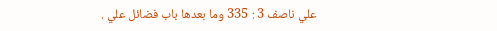علي ناصف 3 : 335 وما بعدها باب فضائل علي .